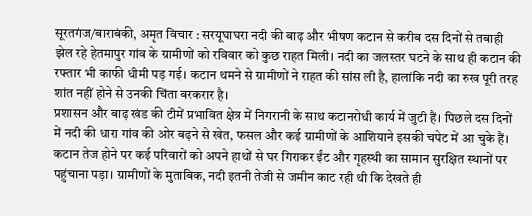सूरतगंज/बाराबंकी, अमृत विचार : सरयूघाघरा नदी की बाढ़ और भीषण कटान से करीब दस दिनों से तबाही झेल रहे हेतमापुर गांव के ग्रामीणों को रविवार को कुछ राहत मिली। नदी का जलस्तर घटने के साथ ही कटान की रफ्तार भी काफी धीमी पड़ गई। कटान थमने से ग्रामीणों ने राहत की सांस ली है, हालांकि नदी का रुख पूरी तरह शांत नहीं होने से उनकी चिंता बरकरार है।
प्रशासन और बाढ़ खंड की टीमें प्रभावित क्षेत्र में निगरानी के साथ कटानरोधी कार्य में जुटी हैं। पिछले दस दिनों में नदी की धारा गांव की ओर बढ़ने से खेत, फसल और कई ग्रामीणों के आशियाने इसकी चपेट में आ चुके हैं। कटान तेज होने पर कई परिवारों को अपने हाथों से घर गिराकर ईंट और गृहस्थी का सामान सुरक्षित स्थानों पर पहुंचाना पड़ा। ग्रामीणों के मुताबिक, नदी इतनी तेजी से जमीन काट रही थी कि देखते ही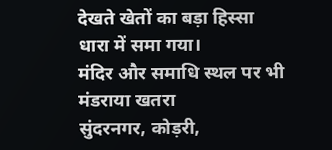देखते खेतों का बड़ा हिस्सा धारा में समा गया।
मंदिर और समाधि स्थल पर भी मंडराया खतरा
सुंदरनगर, कोड़री,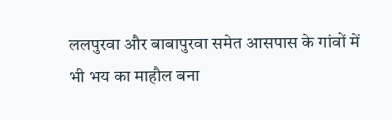ललपुरवा और बाबापुरवा समेत आसपास के गांवों में भी भय का माहौल बना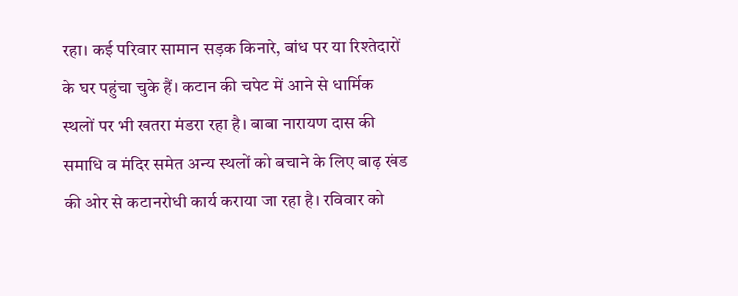रहा। कई परिवार सामान सड़क किनारे, बांध पर या रिश्तेदारों के घर पहुंचा चुके हैं। कटान की चपेट में आने से धार्मिक स्थलों पर भी खतरा मंडरा रहा है। बाबा नारायण दास की समाधि व मंदिर समेत अन्य स्थलों को बचाने के लिए बाढ़ खंड की ओर से कटानरोधी कार्य कराया जा रहा है। रविवार को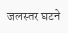जलस्तर घटने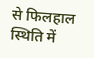से फिलहाल स्थिति में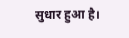सुधार हुआ है।